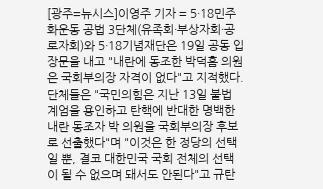[광주=뉴시스]이영주 기자 = 5·18민주화운동 공법 3단체(유족회·부상자회·공로자회)와 5·18기념재단은 19일 공동 입장문을 내고 "내란에 동조한 박덕흠 의원은 국회부의장 자격이 없다"고 지적했다.
단체들은 "국민의힘은 지난 13일 불법 계엄을 용인하고 탄핵에 반대한 명백한 내란 동조자 박 의원을 국회부의장 후보로 선출했다"며 "이것은 한 정당의 선택일 뿐, 결코 대한민국 국회 전체의 선택이 될 수 없으며 돼서도 안된다"고 규탄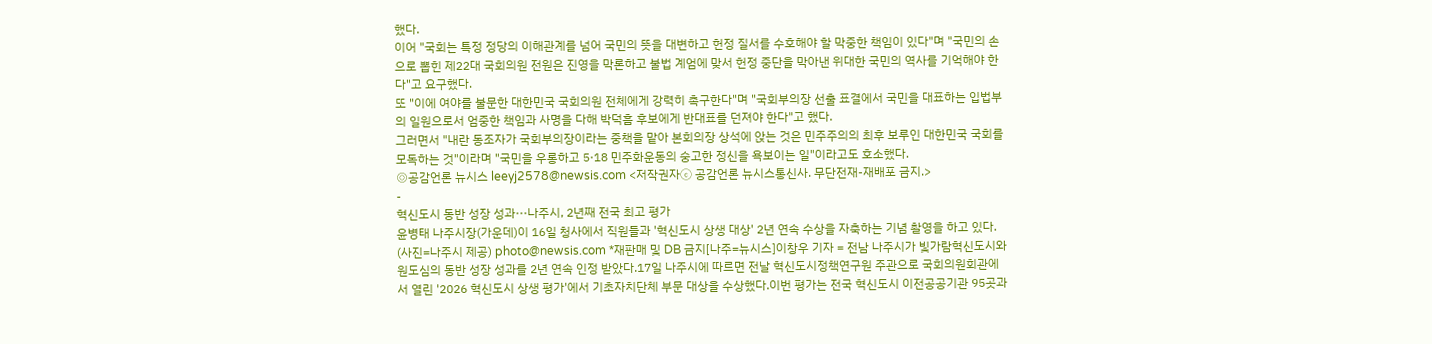했다.
이어 "국회는 특정 정당의 이해관계를 넘어 국민의 뜻을 대변하고 헌정 질서를 수호해야 할 막중한 책임이 있다"며 "국민의 손으로 뽑힌 제22대 국회의원 전원은 진영을 막론하고 불법 계엄에 맞서 헌정 중단을 막아낸 위대한 국민의 역사를 기억해야 한다"고 요구했다.
또 "이에 여야를 불문한 대한민국 국회의원 전체에게 강력히 촉구한다"며 "국회부의장 선출 표결에서 국민을 대표하는 입법부의 일원으로서 엄중한 책임과 사명을 다해 박덕흠 후보에게 반대표를 던져야 한다"고 했다.
그러면서 "내란 동조자가 국회부의장이라는 중책을 맡아 본회의장 상석에 앉는 것은 민주주의의 최후 보루인 대한민국 국회를 모독하는 것"이라며 "국민을 우롱하고 5·18 민주화운동의 숭고한 정신을 욕보이는 일"이라고도 호소했다.
◎공감언론 뉴시스 leeyj2578@newsis.com <저작권자ⓒ 공감언론 뉴시스통신사. 무단전재-재배포 금지.>
-
혁신도시 동반 성장 성과···나주시, 2년째 전국 최고 평가
윤병태 나주시장(가운데)이 16일 청사에서 직원들과 '혁신도시 상생 대상' 2년 연속 수상을 자축하는 기념 촬영을 하고 있다. (사진=나주시 제공) photo@newsis.com *재판매 및 DB 금지[나주=뉴시스]이창우 기자 = 전남 나주시가 빛가람혁신도시와 원도심의 동반 성장 성과를 2년 연속 인정 받았다.17일 나주시에 따르면 전날 혁신도시정책연구원 주관으로 국회의원회관에서 열린 '2026 혁신도시 상생 평가'에서 기초자치단체 부문 대상을 수상했다.이번 평가는 전국 혁신도시 이전공공기관 95곳과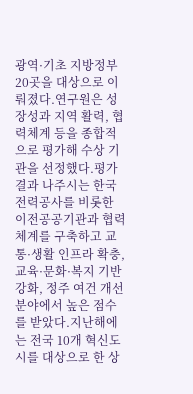광역·기초 지방정부 20곳을 대상으로 이뤄졌다.연구원은 성장성과 지역 활력, 협력체계 등을 종합적으로 평가해 수상 기관을 선정했다.평가 결과 나주시는 한국전력공사를 비롯한 이전공공기관과 협력체계를 구축하고 교통·생활 인프라 확충, 교육·문화·복지 기반 강화, 정주 여건 개선 분야에서 높은 점수를 받았다.지난해에는 전국 10개 혁신도시를 대상으로 한 상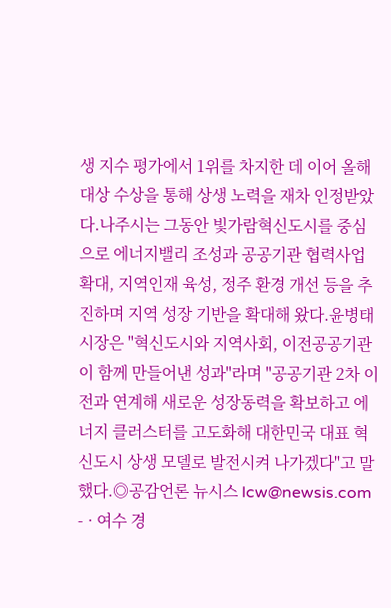생 지수 평가에서 1위를 차지한 데 이어 올해 대상 수상을 통해 상생 노력을 재차 인정받았다.나주시는 그동안 빛가람혁신도시를 중심으로 에너지밸리 조성과 공공기관 협력사업 확대, 지역인재 육성, 정주 환경 개선 등을 추진하며 지역 성장 기반을 확대해 왔다.윤병태 시장은 "혁신도시와 지역사회, 이전공공기관이 함께 만들어낸 성과"라며 "공공기관 2차 이전과 연계해 새로운 성장동력을 확보하고 에너지 클러스터를 고도화해 대한민국 대표 혁신도시 상생 모델로 발전시켜 나가겠다"고 말했다.◎공감언론 뉴시스 lcw@newsis.com
- · 여수 경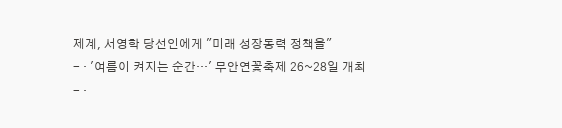제계, 서영학 당선인에게 "미래 성장동력 정책을"
- · '여름이 켜지는 순간···' 무안연꽃축제 26~28일 개최
- ·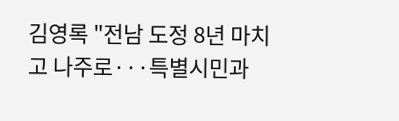김영록 "전남 도정 8년 마치고 나주로···특별시민과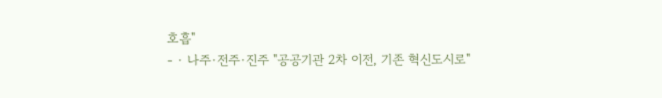호흡"
- · 나주·전주·진주 "공공기관 2차 이전, 기존 혁신도시로"